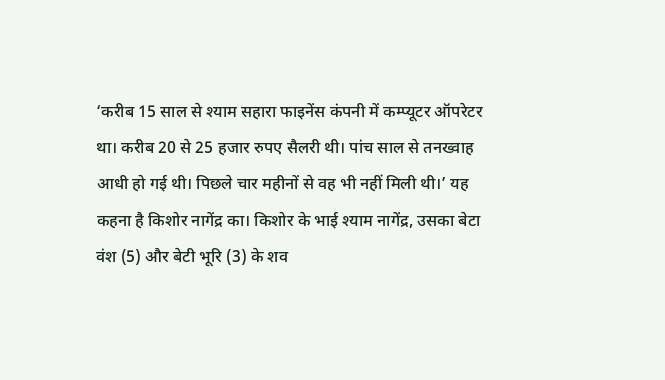‘करीब 15 साल से श्याम सहारा फाइनेंस कंपनी में कम्प्यूटर ऑपरेटर था। करीब 20 से 25 हजार रुपए सैलरी थी। पांच साल से तनख्वाह आधी हो गई थी। पिछले चार महीनों से वह भी नहीं मिली थी।’ यह कहना है किशोर नागेंद्र का। किशोर के भाई श्याम नागेंद्र, उसका बेटा वंश (5) और बेटी भूरि (3) के शव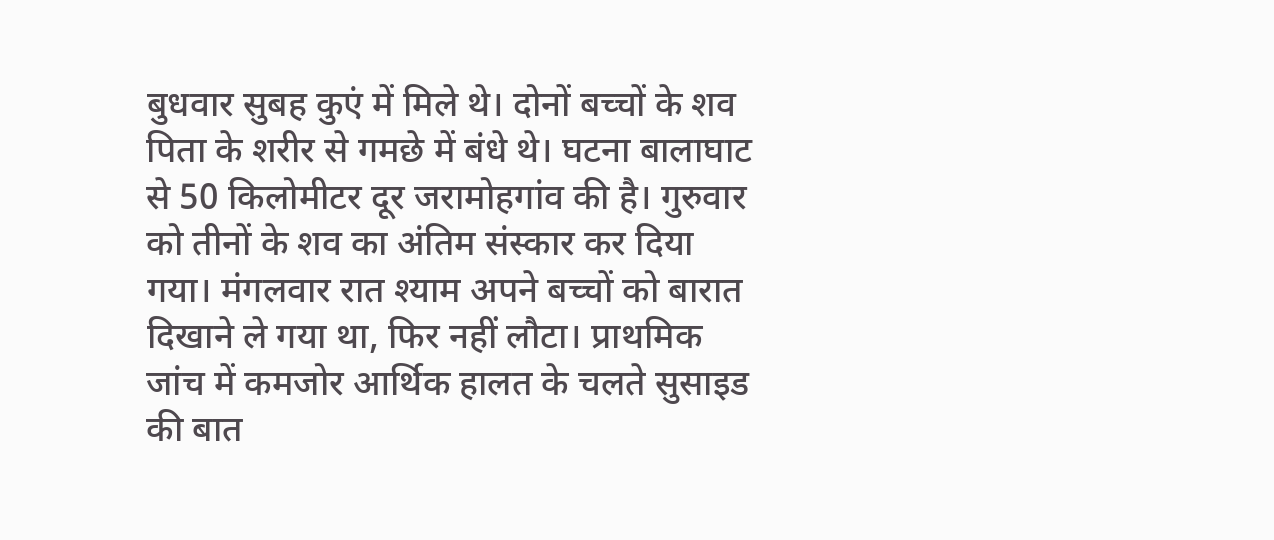बुधवार सुबह कुएं में मिले थे। दोनों बच्चों के शव पिता के शरीर से गमछे में बंधे थे। घटना बालाघाट से 50 किलोमीटर दूर जरामोहगांव की है। गुरुवार को तीनों के शव का अंतिम संस्कार कर दिया गया। मंगलवार रात श्याम अपने बच्चों को बारात दिखाने ले गया था, फिर नहीं लौटा। प्राथमिक जांच में कमजोर आर्थिक हालत के चलते सुसाइड की बात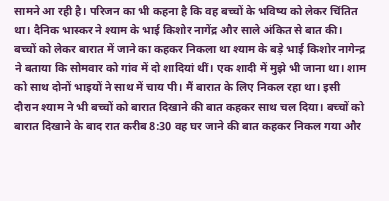सामने आ रही है। परिजन का भी कहना है कि वह बच्चों के भविष्य को लेकर चिंतित था। दैनिक भास्कर ने श्याम के भाई किशोर नागेंद्र और साले अंकित से बात की। बच्चों को लेकर बारात में जाने का कहकर निकला था श्याम के बड़े भाई किशोर नागेन्द्र ने बताया कि सोमवार को गांव में दो शादियां थीं। एक शादी में मुझे भी जाना था। शाम को साथ दोनों भाइयों ने साथ में चाय पी। मैं बारात के लिए निकल रहा था। इसी दौरान श्याम ने भी बच्चों को बारात दिखाने की बात कहकर साथ चल दिया। बच्चों को बारात दिखाने के बाद रात करीब 8:30 वह घर जाने की बात कहकर निकल गया और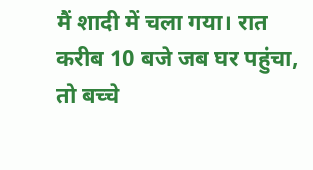मैं शादी में चला गया। रात करीब 10 बजे जब घर पहुंचा, तो बच्चे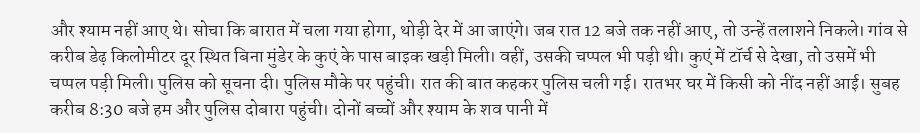और श्याम नहीं आए थे। सोचा कि बारात में चला गया होगा, थोड़ी देर में आ जाएंगे। जब रात 12 बजे तक नहीं आए, तो उन्हें तलाशने निकले। गांव से करीब डेढ़ किलोमीटर दूर स्थित बिना मुंडेर के कुएं के पास बाइक खड़ी मिली। वहीं, उसकी चप्पल भी पड़ी थी। कुएं में टॉर्च से देखा, तो उसमें भी चप्पल पड़ी मिली। पुलिस को सूचना दी। पुलिस मौके पर पहुंची। रात की बात कहकर पुलिस चली गई। रातभर घर में किसी को नींद नहीं आई। सुबह करीब 8:30 बजे हम और पुलिस दोबारा पहुंची। दोनों बच्चों और श्याम के शव पानी में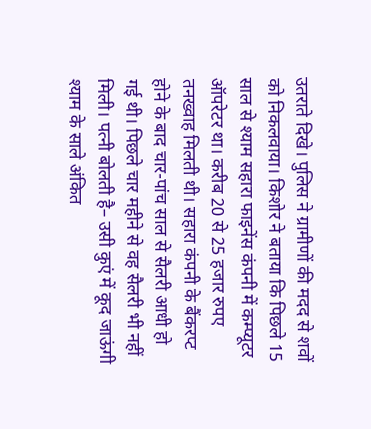उतराते दिखे। पुलिस ने ग्रामीणों की मदद से शवों को निकलवाया। किशोर ने बताया कि पिछले 15 साल से श्याम सहारा फाइनेंस कंपनी में कम्प्यूटर ऑपरेटर था। करीब 20 से 25 हजार रुपए तनख्वाह मिलती थी। सहारा कंपनी के बैंकरप्ट होने के बाद चार-पांच साल से सैलरी आधी हो गई थी। पिछले चार महीने से वह सैलरी भी नहीं मिली। पत्नी बोलती है– उसी कुएं में कूद जाऊंगी श्याम के साले अंकित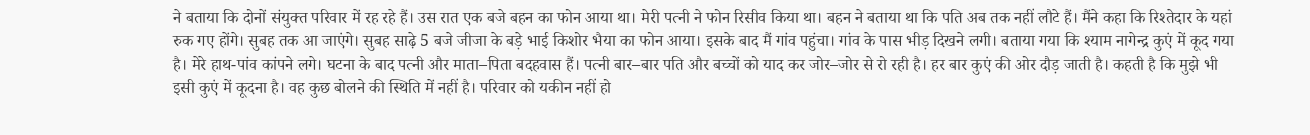ने बताया कि दोनों संयुक्त परिवार में रह रहे हैं। उस रात एक बजे बहन का फोन आया था। मेरी पत्नी ने फोन रिसीव किया था। बहन ने बताया था कि पति अब तक नहीं लौटे हैं। मैंने कहा कि रिश्तेदार के यहां रुक गए होंगे। सुबह तक आ जाएंगे। सुबह साढ़े 5 बजे जीजा के बड़े भाई किशोर भैया का फोन आया। इसके बाद मैं गांव पहुंचा। गांव के पास भीड़ दिखने लगी। बताया गया कि श्याम नागेन्द्र कुएं में कूद गया है। मेरे हाथ-पांव कांपने लगे। घटना के बाद पत्नी और माता–पिता बदहवास हैं। पत्नी बार–बार पति और बच्चों को याद कर जोर–जोर से रो रही है। हर बार कुएं की ओर दौड़ जाती है। कहती है कि मुझे भी इसी कुएं में कूदना है। वह कुछ बोलने की स्थिति में नहीं है। परिवार को यकीन नहीं हो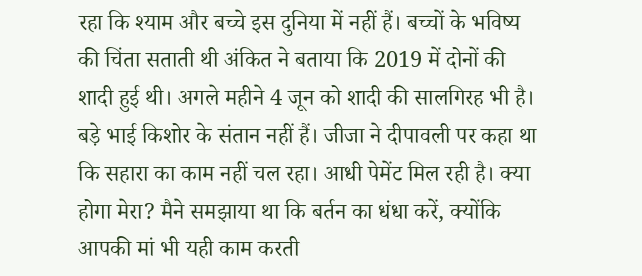रहा कि श्याम और बच्चे इस दुनिया में नहीं हैं। बच्चों के भविष्य की चिंता सताती थी अंकित ने बताया कि 2019 में दोनों की शादी हुई थी। अगले महीने 4 जून को शादी की सालगिरह भी है। बड़े भाई किशोर के संतान नहीं हैं। जीजा ने दीपावली पर कहा था कि सहारा का काम नहीं चल रहा। आधी पेमेंट मिल रही है। क्या होगा मेरा? मैने समझाया था कि बर्तन का धंधा करें, क्योंकि आपकी मां भी यही काम करती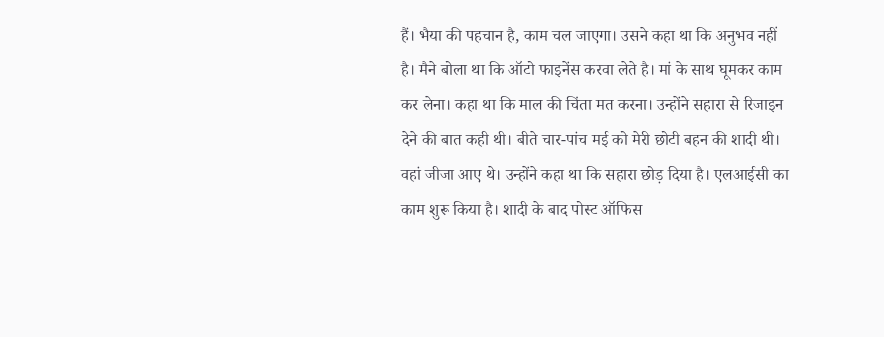हैं। भैया की पहचान है, काम चल जाएगा। उसने कहा था कि अनुभव नहीं है। मैने बोला था कि ऑटो फाइनेंस करवा लेते है। मां के साथ घूमकर काम कर लेना। कहा था कि माल की चिंता मत करना। उन्होंने सहारा से रिजाइन देने की बात कही थी। बीते चार-पांच मई को मेरी छोटी बहन की शादी थी। वहां जीजा आए थे। उन्होंने कहा था कि सहारा छोड़ दिया है। एलआईसी का काम शुरू किया है। शादी के बाद पोस्ट ऑफिस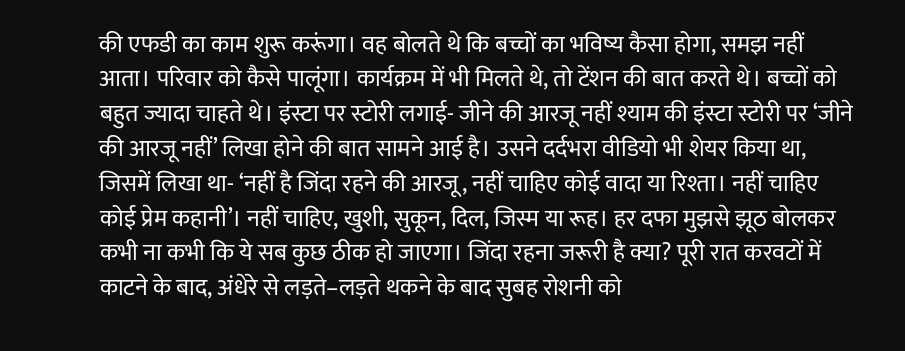की एफडी का काम शुरू करूंगा। वह बोलते थे कि बच्चों का भविष्य कैसा होगा, समझ नहीं आता। परिवार को कैसे पालूंगा। कार्यक्रम में भी मिलते थे, तो टेंशन की बात करते थे। बच्चों को बहुत ज्यादा चाहते थे। इंस्टा पर स्टोरी लगाई- जीने की आरजू नहीं श्याम की इंस्टा स्टोरी पर ‘जीने की आरजू नहीं’ लिखा होने की बात सामने आई है। उसने दर्दभरा वीडियो भी शेयर किया था, जिसमें लिखा था- ‘नहीं है जिंदा रहने की आरजू, नहीं चाहिए कोई वादा या रिश्ता। नहीं चाहिए कोई प्रेम कहानी’। नहीं चाहिए, खुशी, सुकून, दिल, जिस्म या रूह। हर दफा मुझसे झूठ बोलकर कभी ना कभी कि ये सब कुछ ठीक हो जाएगा। जिंदा रहना जरूरी है क्या? पूरी रात करवटों में काटने के बाद, अंधेरे से लड़ते–लड़ते थकने के बाद सुबह रोशनी को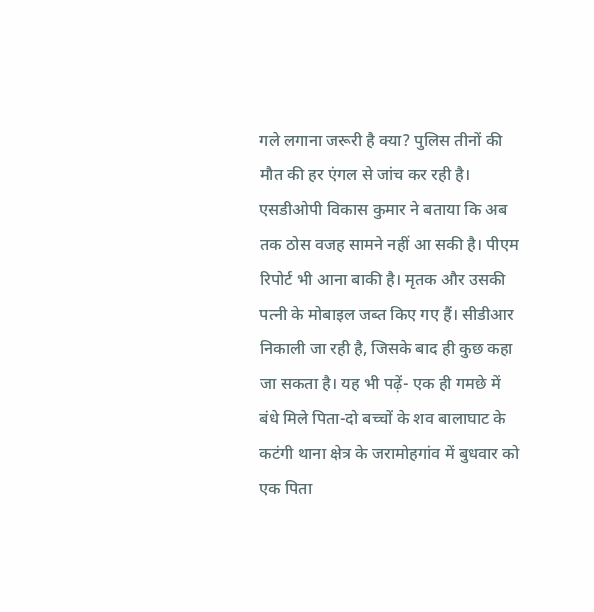गले लगाना जरूरी है क्या? पुलिस तीनों की मौत की हर एंगल से जांच कर रही है। एसडीओपी विकास कुमार ने बताया कि अब तक ठोस वजह सामने नहीं आ सकी है। पीएम रिपोर्ट भी आना बाकी है। मृतक और उसकी पत्नी के मोबाइल जब्त किए गए हैं। सीडीआर निकाली जा रही है, जिसके बाद ही कुछ कहा जा सकता है। यह भी पढ़ें- एक ही गमछे में बंधे मिले पिता-दो बच्चों के शव बालाघाट के कटंगी थाना क्षेत्र के जरामोहगांव में बुधवार को एक पिता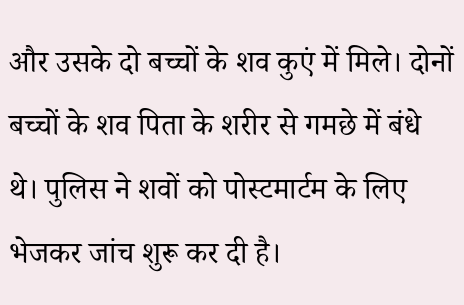और उसके दो बच्चों के शव कुएं में मिले। दोनों बच्चों के शव पिता के शरीर से गमछे में बंधे थे। पुलिस ने शवों को पोस्टमार्टम के लिए भेजकर जांच शुरू कर दी है।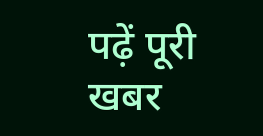पढ़ें पूरी खबर